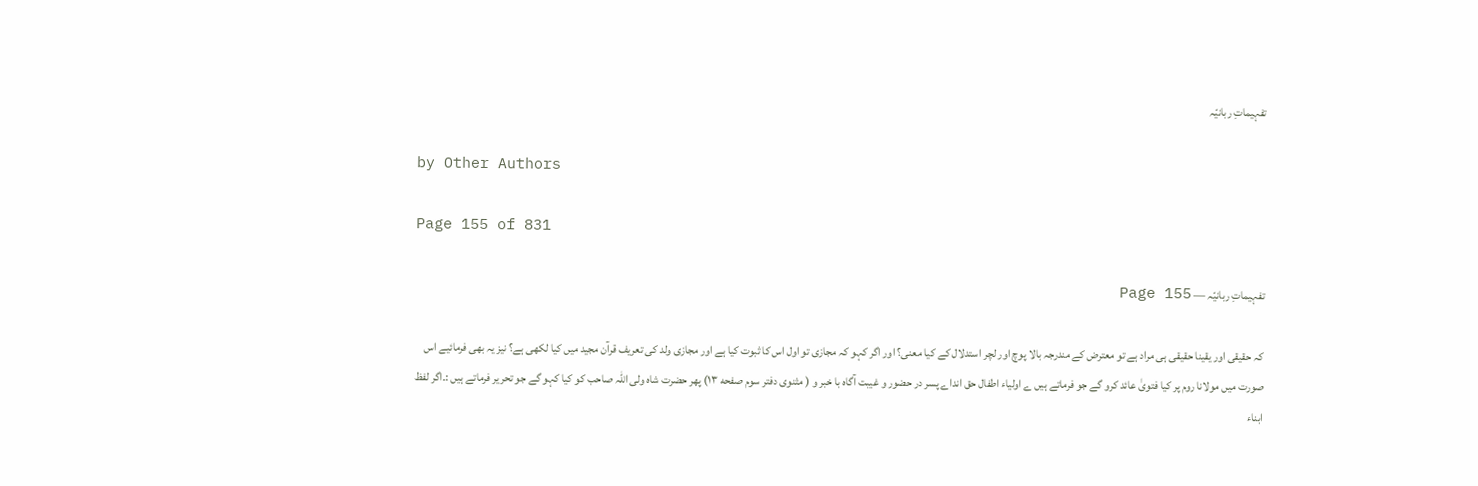تفہیماتِ ربانیّہ

by Other Authors

Page 155 of 831

تفہیماتِ ربانیّہ — Page 155

کہ حقیقی اور یقینا حقیقی ہی مراد ہے تو معترض کے مندرجہ بالا پوچ اور لچر استدلال کے کیا معنی؟ اور اگر کہو کہ مجازی تو اول اس کا ثبوت کیا ہے اور مجازی ولد کی تعریف قرآن مجید میں کیا لکھی ہے؟ نیز یہ بھی فرمائیے اس صورت میں مولانا روم پر کیا فتویٰ عائد کرو گے جو فرماتے ہیں ے اولیاء اطفال حق انداے پسر در حضور و غیبت آگاه با خبر و ( مثنوی دفتر سوم صفحه ۱۳) پھر حضرت شاہ ولی اللہ صاحب کو کیا کہو گے جو تحریر فرماتے ہیں :۔اگر لفظ ابناء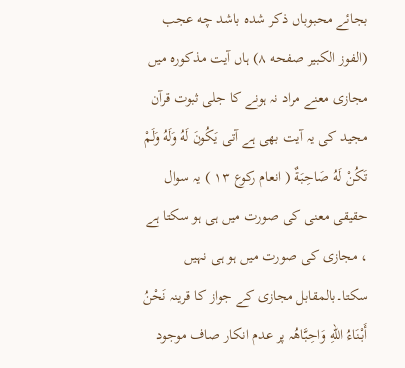بجائے محبوباں ذکر شده باشد چه عجب (الفوز الکبیر صفحه ۸) ہاں آیت مذکورہ میں مجازی معنے مراد نہ ہونے کا جلی ثبوت قرآن مجید کی یہ آیت بھی ہے آتى يَكُونَ لَهُ وَلَهُ وَلَمْ تَكُنْ لَهُ صَاحِبَةٌ ( انعام رکوع ۱۳ ) یہ سوال حقیقی معنی کی صورت میں ہی ہو سکتا ہے ، مجازی کی صورت میں ہو ہی نہیں سکتا۔بالمقابل مجازی کے جواز کا قرینہ نَحْنُ أَبْنَاءُ اللهِ وَاحِبَّاهُہ پر عدم انکار صاف موجود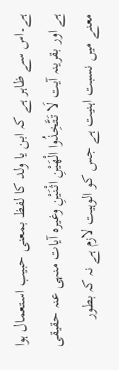ہے۔اس سے ظاہر ہے کہ ابن یا ولد کا لفظ بمعنی حبیب استعمال ہوا ہے اور بقرینہ آیت لَا تَتَّخِذُوا الْهَيْنِ اثْنَيْنِ وغيره آیات منہی عنہ حقیقی معنے میں نسبت اہنیت ہے جس کو الوہیت لازم ہے نہ کہ بطور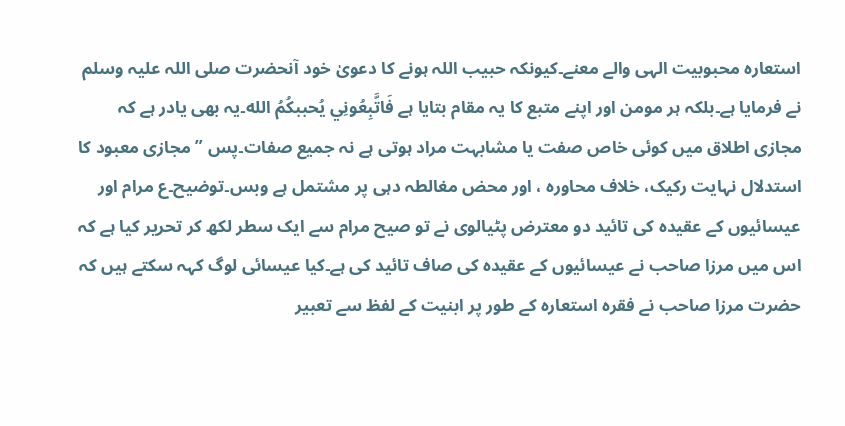استعارہ محبوبیت الہی والے معنے۔کیونکہ حبیب اللہ ہونے کا دعویٰ خود آنحضرت صلی اللہ علیہ وسلم نے فرمایا ہے۔بلکہ ہر مومن اور اپنے متبع کا یہ مقام بتایا ہے فَاتَّبِعُونِي يُحببكُمُ الله۔یہ بھی یادر ہے کہ مجازی اطلاق میں کوئی خاص صفت یا مشابہت مراد ہوتی ہے نہ جمیع صفات۔پس ” مجازی معبود کا استدلال نہایت رکیک، خلاف محاورہ ، اور محض مغالطہ دہی پر مشتمل ہے وبس۔توضيح۔ع مرام اور عیسائیوں کے عقیدہ کی تائید دو معترض پٹیالوی نے تو صیح مرام سے ایک سطر لکھ کر تحریر کیا ہے کہ اس میں مرزا صاحب نے عیسائیوں کے عقیدہ کی صاف تائید کی ہے۔کیا عیسائی لوگ کہہ سکتے ہیں کہ حضرت مرزا صاحب نے فقرہ استعارہ کے طور پر ابنیت کے لفظ سے تعبیر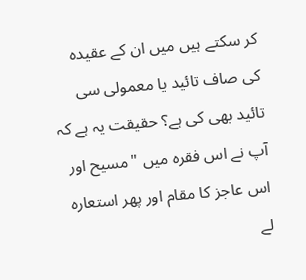کر سکتے ہیں میں ان کے عقیدہ کی صاف تائید یا معمولی سی تائید بھی کی ہے؟ حقیقت یہ ہے کہ آپ نے اس فقرہ میں "مسیح اور اس عاجز کا مقام اور پھر استعارہ لے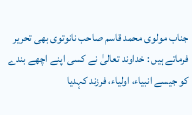جناب مولوی محمد قاسم صاحب نانوتوی بھی تحریر فرماتے ہیں : خداوند تعالیٰ نے کسی اپنے اچھے بندے کو جیسے انبیاء، اولیاء، فرزند کہدیا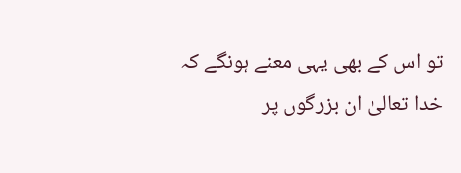تو اس کے بھی یہی معنے ہونگے کہ خدا تعالیٰ ان بزرگوں پر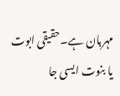مہربان ہے۔حقیقی ابوت یا بنوت ایسی جا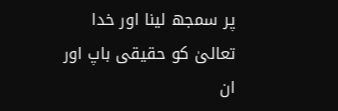پر سمجھ لینا اور خدا تعالیٰ کو حقیقی باپ اور ان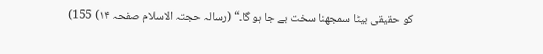کو حقیقی بیٹا سمجھنا سخت بے جا ہو گا۔“ (رسالہ حجتہ الاسلام صفحہ ۱۴) 155)